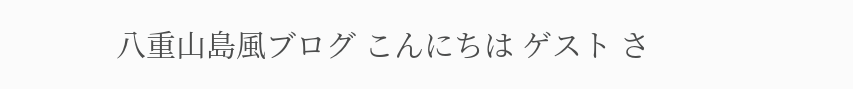八重山島風ブログ こんにちは ゲスト さ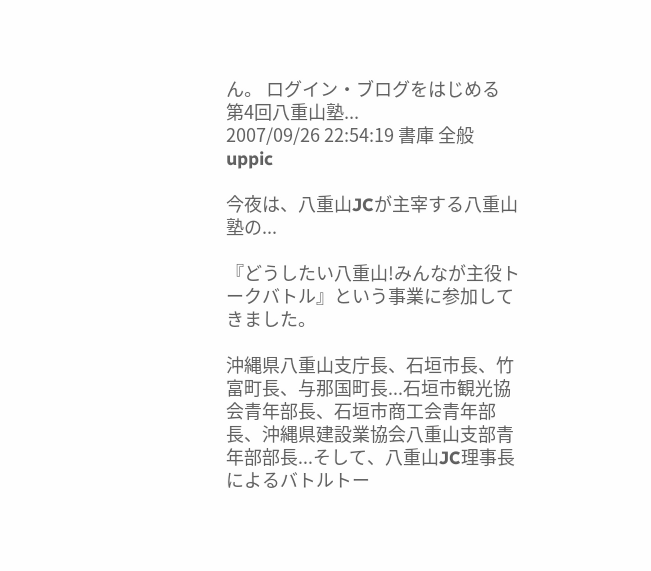ん。 ログイン・ブログをはじめる
第4回八重山塾...
2007/09/26 22:54:19 書庫 全般
uppic

今夜は、八重山JCが主宰する八重山塾の...

『どうしたい八重山!みんなが主役トークバトル』という事業に参加してきました。

沖縄県八重山支庁長、石垣市長、竹富町長、与那国町長...石垣市観光協会青年部長、石垣市商工会青年部長、沖縄県建設業協会八重山支部青年部部長...そして、八重山JC理事長によるバトルトー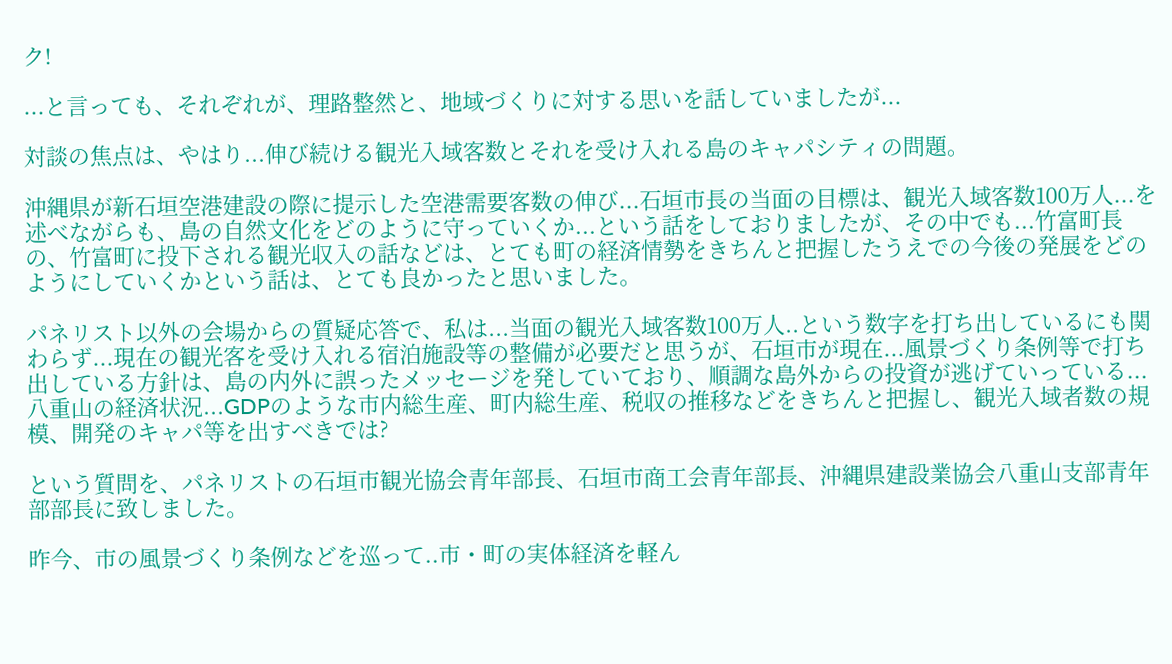ク!

...と言っても、それぞれが、理路整然と、地域づくりに対する思いを話していましたが...

対談の焦点は、やはり...伸び続ける観光入域客数とそれを受け入れる島のキャパシティの問題。

沖縄県が新石垣空港建設の際に提示した空港需要客数の伸び...石垣市長の当面の目標は、観光入域客数100万人...を述べながらも、島の自然文化をどのように守っていくか...という話をしておりましたが、その中でも...竹富町長の、竹富町に投下される観光収入の話などは、とても町の経済情勢をきちんと把握したうえでの今後の発展をどのようにしていくかという話は、とても良かったと思いました。

パネリスト以外の会場からの質疑応答で、私は...当面の観光入域客数100万人..という数字を打ち出しているにも関わらず...現在の観光客を受け入れる宿泊施設等の整備が必要だと思うが、石垣市が現在...風景づくり条例等で打ち出している方針は、島の内外に誤ったメッセージを発していており、順調な島外からの投資が逃げていっている...
八重山の経済状況...GDPのような市内総生産、町内総生産、税収の推移などをきちんと把握し、観光入域者数の規模、開発のキャパ等を出すべきでは?

という質問を、パネリストの石垣市観光協会青年部長、石垣市商工会青年部長、沖縄県建設業協会八重山支部青年部部長に致しました。

昨今、市の風景づくり条例などを巡って..市・町の実体経済を軽ん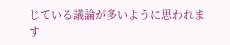じている議論が多いように思われます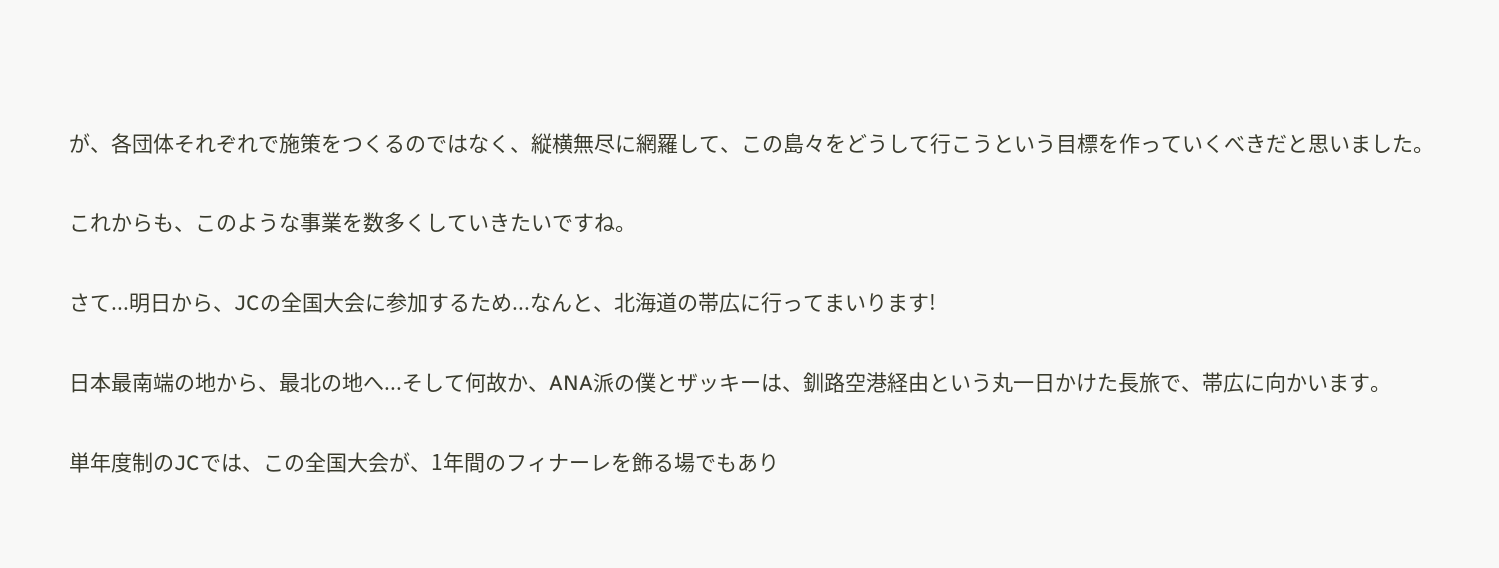が、各団体それぞれで施策をつくるのではなく、縦横無尽に網羅して、この島々をどうして行こうという目標を作っていくべきだと思いました。

これからも、このような事業を数多くしていきたいですね。

さて...明日から、JCの全国大会に参加するため...なんと、北海道の帯広に行ってまいります!

日本最南端の地から、最北の地へ...そして何故か、ANA派の僕とザッキーは、釧路空港経由という丸一日かけた長旅で、帯広に向かいます。

単年度制のJCでは、この全国大会が、1年間のフィナーレを飾る場でもあり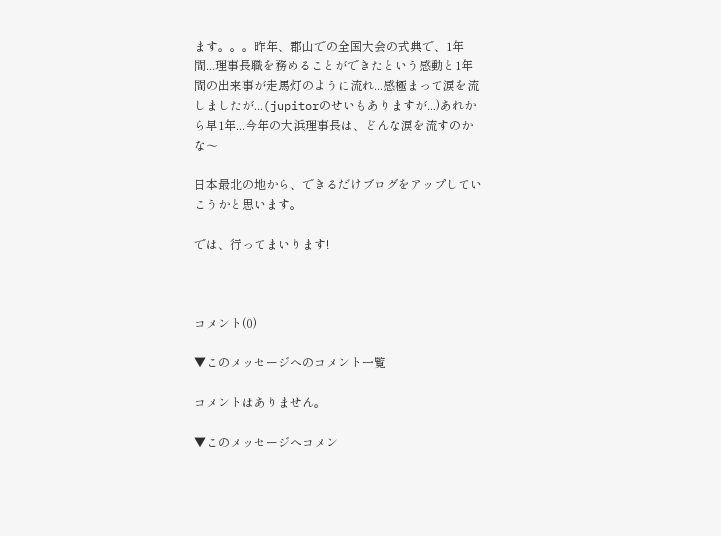ます。。。昨年、郡山での全国大会の式典で、1年間...理事長職を務めることができたという感動と1年間の出来事が走馬灯のように流れ...感極まって涙を流しましたが...(jupitorのせいもありますが...)あれから早1年...今年の大浜理事長は、どんな涙を流すのかな〜

日本最北の地から、できるだけブログをアップしていこうかと思います。

では、行ってまいります!



コメント(0)

▼このメッセージへのコメント一覧

コメントはありません。

▼このメッセージへコメン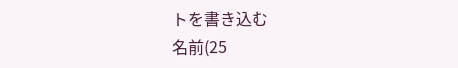トを書き込む
名前(25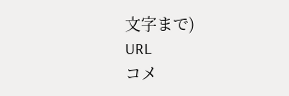文字まで)
URL
コメ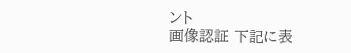ント
画像認証 下記に表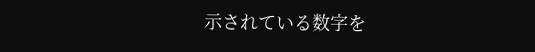示されている数字を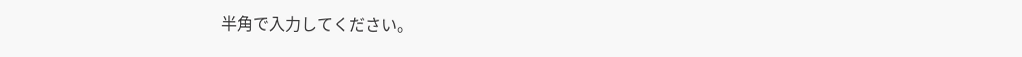半角で入力してください。